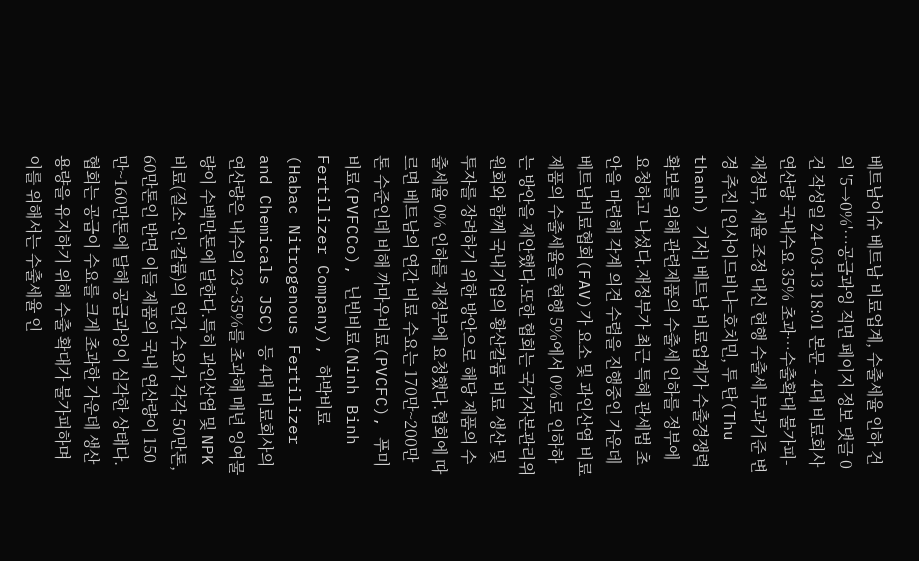베트남이슈 베트남 비료업계, 수출세율 인하 건의 '5→0%'…공급과잉 직면 페이지 정보 댓글 0건 작성일 24-03-13 18:01 본문 - 4대 비료회사 연산량 국내수요 35% 초과…수출확대 불가피- 재정부, 세율 조정 대신 현행 수출세 부과기준 변경 추진 [인사이드비나=호치민, 투 탄(Thu thanh) 기자] 베트남 비료업계가 수출경쟁력 확보를 위해 관련제품의 수출세 인하를 정부에 요청하고 나섰다.재정부가 최근 특혜 관세법 초안을 마련해 각계 의견 수렴을 진행중인 가운데 베트남비료협회(FAV)가 요소 및 과인산염 비료제품의 수출세율을 현행 5%에서 0%로 인하하는 방안을 제안했다.또한 협회는 국가자본관리위원회와 함께 국내기업의 황산칼륨 비료 생산 및 투자를 장려하기 위한 방안으로 해당 제품의 수출세율 0% 인하를 재정부에 요청했다.협회에 따르면 베트남의 연간 비료 수요는 170만~200만톤 수준인데 비해 까마우비료(PVCFC), 푸미비료(PVFCCo), 닌빈비료(Ninh Binh Fertilizer Company), 하박비료(Habac Nitrogenous Fertilizer and Chemicals JSC) 등 4대 비료회사의 연산량은 내수의 23~35%를 초과해 매년 잉여물량이 수백만톤에 달한다.특히 과인산염 및 NPK비료(질소·인·칼륨)의 연간 수요가 각각 50만톤, 60만톤인 반면 이들 제품의 국내 연산량이 150만~160만톤에 달해 공급과잉이 심각한 상태다.협회는 공급이 수요를 크게 초과한 가운데 생산용량을 유지하기 위해 수출 확대가 불가피하며 이를 위해서는 수출세율 인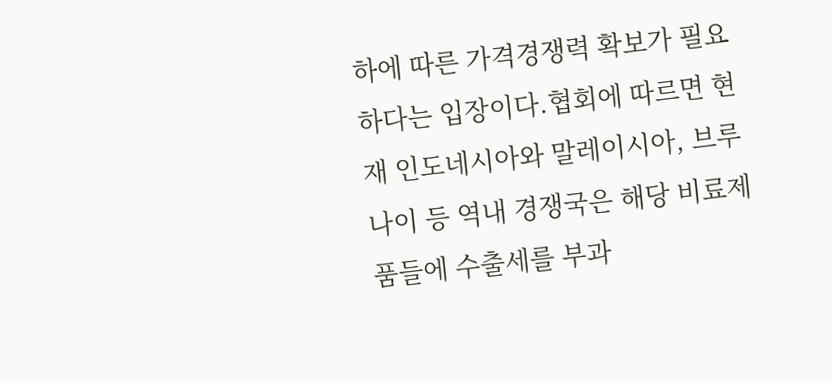하에 따른 가격경쟁력 확보가 필요하다는 입장이다.협회에 따르면 현재 인도네시아와 말레이시아, 브루나이 등 역내 경쟁국은 해당 비료제품들에 수출세를 부과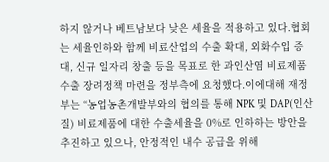하지 않거나 베트남보다 낮은 세율을 적용하고 있다.협회는 세율인하와 함께 비료산업의 수출 확대, 외화수입 증대, 신규 일자리 창출 등을 목표로 한 과인산염 비료제품 수출 장려정책 마련을 정부측에 요청했다.이에대해 재정부는 “농업농촌개발부와의 협의를 통해 NPK 및 DAP(인산질) 비료제품에 대한 수출세율을 0%로 인하하는 방안을 추진하고 있으나, 안정적인 내수 공급을 위해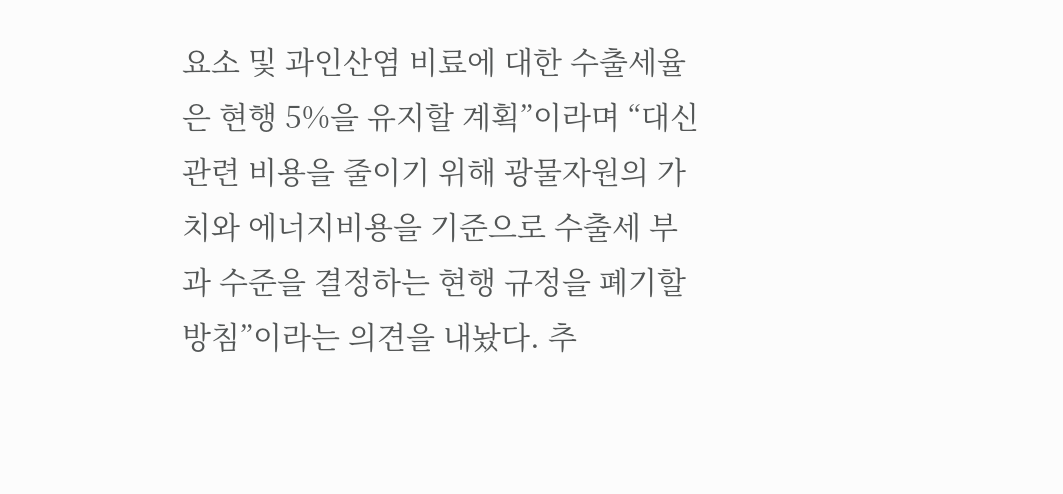요소 및 과인산염 비료에 대한 수출세율은 현행 5%을 유지할 계획”이라며 “대신 관련 비용을 줄이기 위해 광물자원의 가치와 에너지비용을 기준으로 수출세 부과 수준을 결정하는 현행 규정을 폐기할 방침”이라는 의견을 내놨다. 추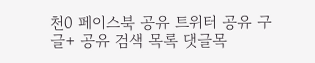천0 페이스북 공유 트위터 공유 구글+ 공유 검색 목록 댓글목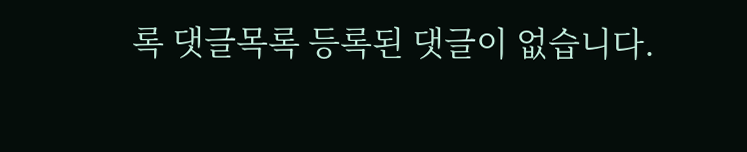록 댓글목록 등록된 댓글이 없습니다.